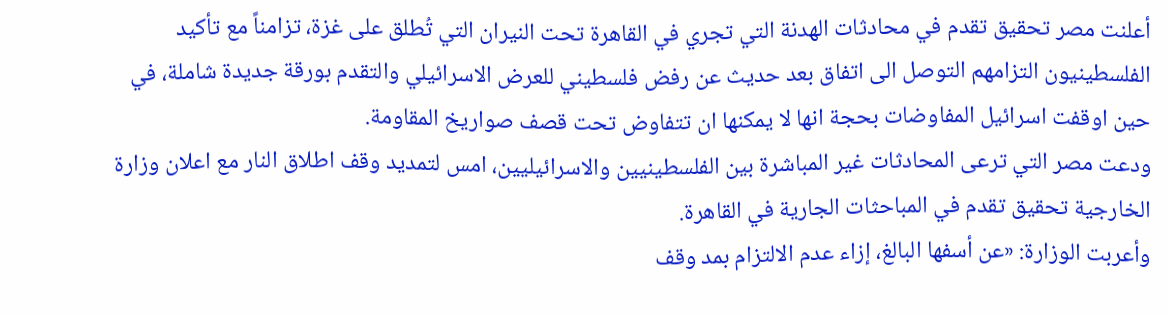أعلنت مصر تحقيق تقدم في محادثات الهدنة التي تجري في القاهرة تحت النيران التي تُطلق على غزة، تزامناً مع تأكيد الفلسطينيون التزامهم التوصل الى اتفاق بعد حديث عن رفض فلسطيني للعرض الاسرائيلي والتقدم بورقة جديدة شاملة، في حين اوقفت اسرائيل المفاوضات بحجة انها لا يمكنها ان تتفاوض تحت قصف صواريخ المقاومة.
ودعت مصر التي ترعى المحادثات غير المباشرة بين الفلسطينيين والاسرائيليين، امس لتمديد وقف اطلاق النار مع اعلان وزارة الخارجية تحقيق تقدم في المباحثات الجارية في القاهرة.
وأعربت الوزارة: «عن أسفها البالغ، إزاء عدم الالتزام بمد وقف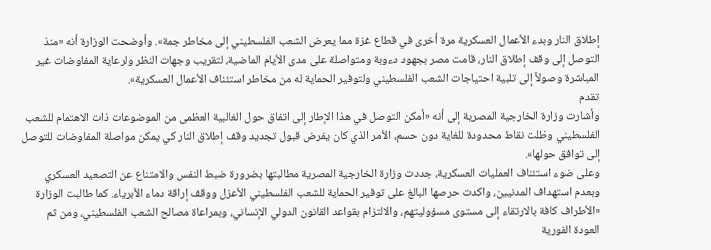إطلاق النار وبدء الأعمال العسكرية مرة أخرى في قطاع غزة مما يعرض الشعب الفلسطيني إلى مخاطر جمة». وأوضحت الوزارة أنه «منذ التوصل إلى وقف إطلاق النار، قامت مصر بجهود دءوبة ومتواصلة على مدى الأيام الماضية، لتقريب وجهات النظر ولرعاية المفاوضات غير المباشرة وصولاً إلى تلبية احتياجات الشعب الفلسطيني ولتوفير الحماية له من مخاطر استئناف الأعمال العسكرية».
تقدم
وأشارت وزارة الخارجية المصرية إلى أنه «أمكن التوصل في هذا الإطار إلى اتفاق حول الغالبية العظمى من الموضوعات ذات الاهتمام للشعب الفلسطيني وظلت نقاط محدودة للغاية دون حسم، الأمر الذي كان يفرض قبول تجديد وقف إطلاق النار كي يمكن مواصلة المفاوضات للتوصل إلى توافق حولها».
وعلى ضوء استئناف العمليات العسكرية، جددت وزارة الخارجية المصرية مطالبتها بضرورة ضبط النفس والامتناع عن التصعيد العسكري وبعدم استهداف المدنيين، واكدت حرصها البالغ على توفير الحماية للشعب الفلسطيني الأعزل ووقف إراقة دماء الأبرياء. كما طالبت الوزارة «الأطراف كافة بالارتقاء إلى مستوى مسؤوليتهم، والالتزام بقواعد القانون الدولي الإنساني، وبمراعاة مصالح الشعب الفلسطيني، ومن ثم العودة الفورية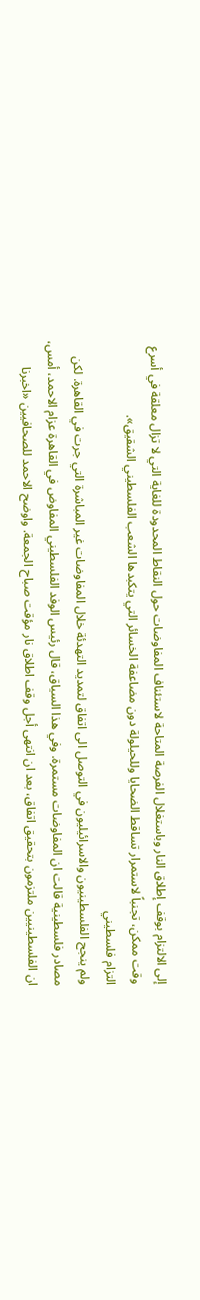إلى الالتزام بوقف إطلاق النار وباستغلال الفرصة المتاحة لاستئناف المفاوضات حول النقاط المحدودة للغاية التي لا تزال معلقة في أسرع وقت ممكن، تجنباً لاستمرار تساقط الضحايا وللحيلولة دون مضاعفة الخسائر التي يتكبدها الشعب الفلسطيني الشقيق».
التزام فلسطيني
ولم ينجح الفلسطينيون والاسرائيليون في التوصل الى اتفاق لتمديد التهدئة خلال المفاوضات غير المباشرة التي جرت في القاهرة. لكن مصادر فلسطينية قالت ان المفاوضات مستمرة. وفي هذا السياق، قال رئيس الوفد الفلسطيني المفاوض في القاهرة عزام الاحمد، أمس، ان الفلسطينيين ملتزمون بتحقيق اتفاق، بعد ان انتهى أجل وقف اطلاق نار مؤقت صباح الجمعة. واوضح الاحمد للصحافيين «اخبرنا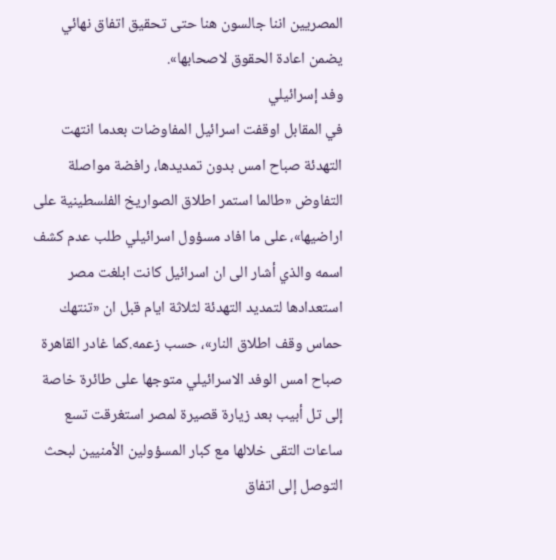المصريين اننا جالسون هنا حتى تحقيق اتفاق نهائي يضمن اعادة الحقوق لاصحابها».
وفد إسرائيلي
في المقابل اوقفت اسرائيل المفاوضات بعدما انتهت التهدئة صباح امس بدون تمديدها، رافضة مواصلة التفاوض «طالما استمر اطلاق الصواريخ الفلسطينية على اراضيها»، على ما افاد مسؤول اسرائيلي طلب عدم كشف اسمه والذي أشار الى ان اسرائيل كانت ابلغت مصر استعدادها لتمديد التهدئة لثلاثة ايام قبل ان «تنتهك حماس وقف اطلاق النار»، حسب زعمه.كما غادر القاهرة صباح امس الوفد الاسرائيلي متوجها على طائرة خاصة إلى تل أبيب بعد زيارة قصيرة لمصر استغرقت تسع ساعات التقى خلالها مع كبار المسؤولين الأمنيين لبحث التوصل إلى اتفاق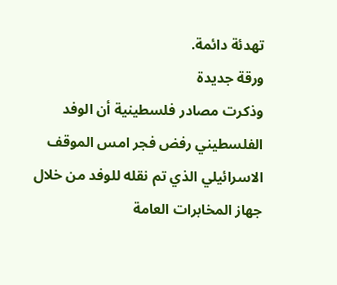تهدئة دائمة.
ورقة جديدة
وذكرت مصادر فلسطينية أن الوفد الفلسطيني رفض فجر امس الموقف الاسرائيلي الذي تم نقله للوفد من خلال جهاز المخابرات العامة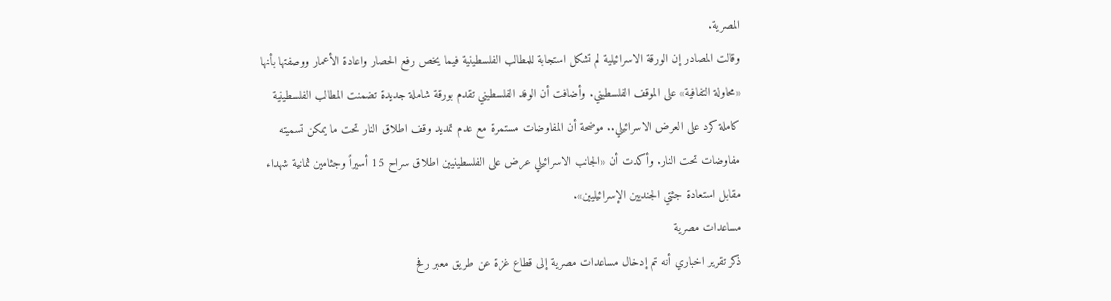المصرية.
وقالت المصادر إن الورقة الاسرائيلية لم تشكل استجابة للمطالب الفلسطينية فيما يخص رفع الحصار واعادة الأعمار ووصفتها بأنها «محاولة التفافية» على الموقف الفلسطيني. وأضافت أن الوفد الفلسطيني تقدم بورقة شاملة جديدة تضمنت المطالب الفلسطينية كاملة كرد على العرض الاسرائيلي.. موضحة أن المفاوضات مستمرة مع عدم تمديد وقف اطلاق النار تحت ما يمكن تسميته مفاوضات تحت النار. وأكدت أن «الجانب الاسرائيلي عرض على الفلسطينيين اطلاق سراح 15 أسيراً وجثامين ثمانية شهداء مقابل استعادة جثتي الجنديين الإسرائيليين».
مساعدات مصرية
ذكر تقرير اخباري أنه تم إدخال مساعدات مصرية إلى قطاع غزة عن طريق معبر رفح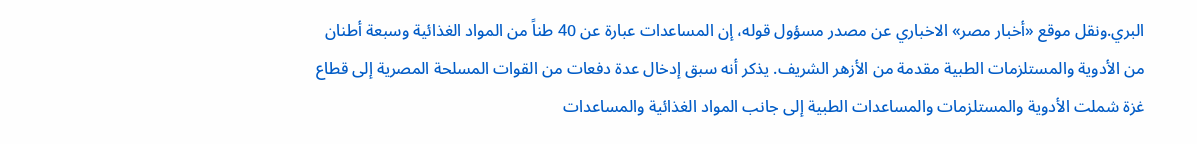البري.ونقل موقع «أخبار مصر» الاخباري عن مصدر مسؤول قوله، إن المساعدات عبارة عن 40 طناً من المواد الغذائية وسبعة أطنان من الأدوية والمستلزمات الطبية مقدمة من الأزهر الشريف. يذكر أنه سبق إدخال عدة دفعات من القوات المسلحة المصرية إلى قطاع غزة شملت الأدوية والمستلزمات والمساعدات الطبية إلى جانب المواد الغذائية والمساعدات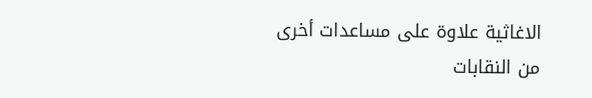الاغاثية علاوة على مساعدات أخرى من النقابات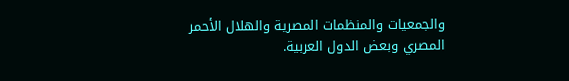والجمعيات والمنظمات المصرية والهلال الأحمر المصري وبعض الدول العربية.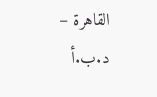القاهرة – د.ب.أ